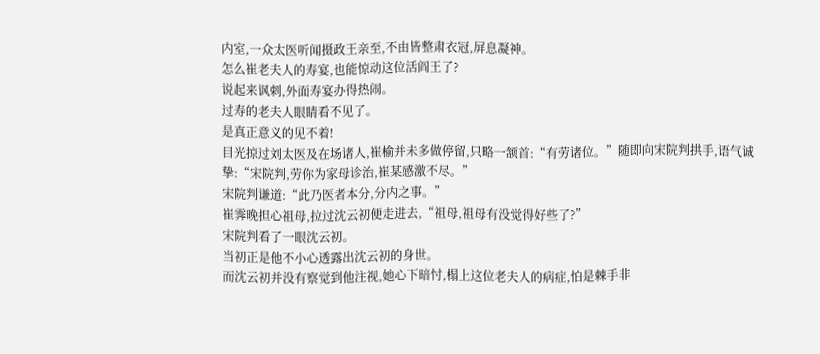内室,一众太医听闻摄政王亲至,不由皆整肃衣冠,屏息凝神。
怎么崔老夫人的寿宴,也能惊动这位活阎王了?
说起来讽刺,外面寿宴办得热闹。
过寿的老夫人眼睛看不见了。
是真正意义的见不着!
目光掠过刘太医及在场诸人,崔榆并未多做停留,只略一颔首:“有劳诸位。”随即向宋院判拱手,语气诚挚:“宋院判,劳你为家母诊治,崔某感激不尽。”
宋院判谦道:“此乃医者本分,分内之事。”
崔霁晚担心祖母,拉过沈云初便走进去,“祖母,祖母有没觉得好些了?”
宋院判看了一眼沈云初。
当初正是他不小心透露出沈云初的身世。
而沈云初并没有察觉到他注视,她心下暗忖,榻上这位老夫人的病症,怕是棘手非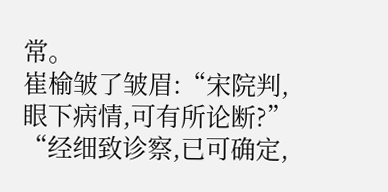常。
崔榆皱了皱眉:“宋院判,眼下病情,可有所论断?”
“经细致诊察,已可确定,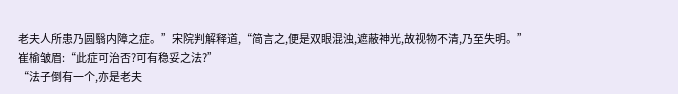老夫人所患乃圆翳内障之症。”宋院判解释道,“简言之,便是双眼混浊,遮蔽神光,故视物不清,乃至失明。”
崔榆皱眉:“此症可治否?可有稳妥之法?”
“法子倒有一个,亦是老夫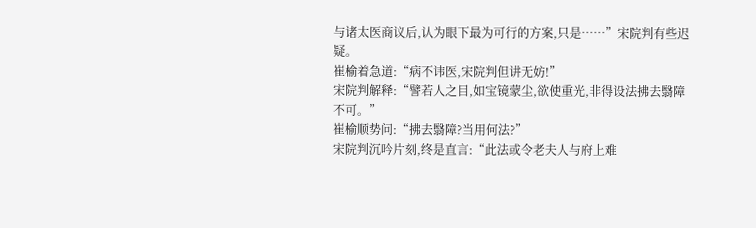与诸太医商议后,认为眼下最为可行的方案,只是……”宋院判有些迟疑。
崔榆着急道:“病不讳医,宋院判但讲无妨!”
宋院判解释:“譬若人之目,如宝镜蒙尘,欲使重光,非得设法拂去翳障不可。”
崔榆顺势问:“拂去翳障?当用何法?”
宋院判沉吟片刻,终是直言:“此法或令老夫人与府上难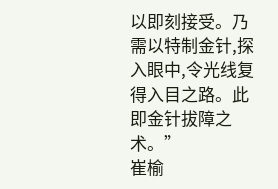以即刻接受。乃需以特制金针,探入眼中,令光线复得入目之路。此即金针拔障之术。”
崔榆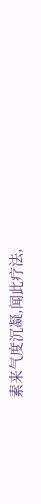素来气度沉凝,闻此疗法,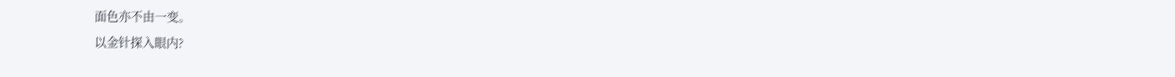面色亦不由一变。
以金针探入眼内?